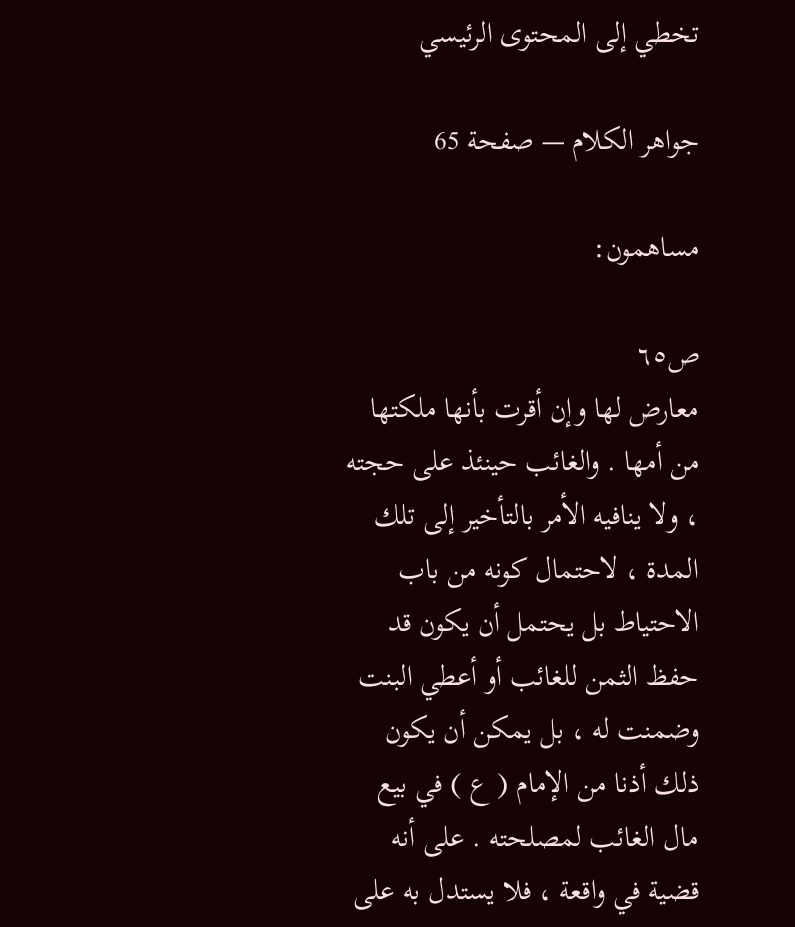تخطي إلى المحتوى الرئيسي

جواهر الكلام — صفحة 65

مساهمون:

ص٦٥
معارض لها وإن أقرت بأنها ملكتها من أمها . والغائب حينئذ على حجته ، ولا ينافيه الأمر بالتأخير إلى تلك المدة ، لاحتمال كونه من باب الاحتياط بل يحتمل أن يكون قد حفظ الثمن للغائب أو أعطي البنت وضمنت له ، بل يمكن أن يكون ذلك أذنا من الإمام ( ع ) في بيع مال الغائب لمصلحته . على أنه قضية في واقعة ، فلا يستدل به على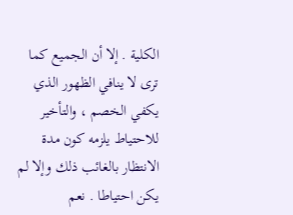الكلية . إلا أن الجميع كما ترى لا ينافي الظهور الذي يكفي الخصم ، والتأخير للاحتياط يلزمه كون مدة الانتظار بالغائب ذلك وإلا لم يكن احتياطا . نعم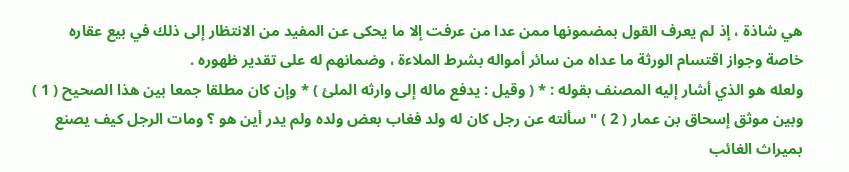هي شاذة ، إذ لم يعرف القول بمضمونها ممن عدا من عرفت إلا ما يحكى عن المفيد من الانتظار إلى ذلك في بيع عقاره خاصة وجواز اقتسام الورثة ما عداه من سائر أمواله بشرط الملاءة ، وضمانهم له على تقدير ظهوره .
ولعله هو الذي أشار إليه المصنف بقوله : * ( وقيل : يدفع ماله إلى وارثه الملئ ) * وإن كان مطلقا جمعا بين هذا الصحيح ( 1 ) وبين موثق إسحاق بن عمار ( 2 ) " سألته عن رجل كان له ولد فغاب بعض ولده ولم يدر أين هو ؟ ومات الرجل كيف يصنع بميراث الغائب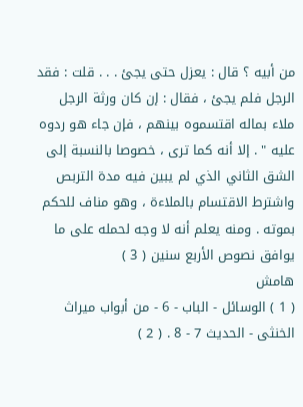من أبيه ؟ قال : يعزل حتى يجئ . . . قلت : فقد الرجل فلم يجئ ، فقال : إن كان ورثة الرجل ملاء بماله اقتسموه بينهم ، فإن جاء هو ردوه عليه " . إلا أنه كما ترى ، خصوصا بالنسبة إلى الشق الثاني الذي لم يبين فيه مدة التربص واشترط الاقتسام بالملاءة ، وهو مناف للحكم بموته . ومنه يعلم أنه لا وجه لحمله على ما يوافق نصوص الأربع سنين ( 3 )
هامش
( 1 ) الوسائل - الباب - 6 - من أبواب ميراث الخنثى - الحديث 7 - 8 . ( 2 )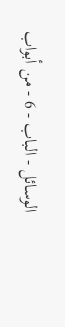الوسائل - الباب - 6 - من أبواب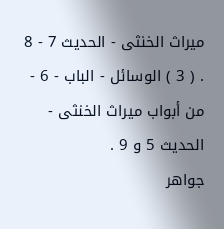ميراث الخنثى - الحديث 7 - 8 . ( 3 ) الوسائل - الباب - 6 - من أبواب ميراث الخنثى - الحديث 5 و 9 .
جواهر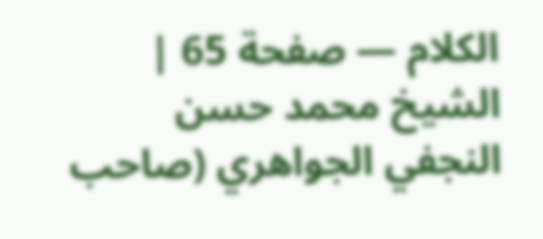الكلام — صفحة 65 | الشيخ محمد حسن النجفي الجواهري (صاحب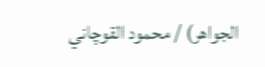الجواهر) / محمود القوچاني